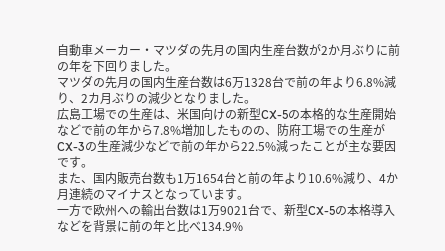自動車メーカー・マツダの先月の国内生産台数が2か月ぶりに前の年を下回りました。
マツダの先月の国内生産台数は6万1328台で前の年より6.8%減り、2カ月ぶりの減少となりました。
広島工場での生産は、米国向けの新型CX-5の本格的な生産開始などで前の年から7.8%増加したものの、防府工場での生産がCX-3の生産減少などで前の年から22.5%減ったことが主な要因です。
また、国内販売台数も1万1654台と前の年より10.6%減り、4か月連続のマイナスとなっています。
一方で欧州への輸出台数は1万9021台で、新型CX-5の本格導入などを背景に前の年と比べ134.9%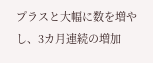プラスと大幅に数を増やし、3カ月連続の増加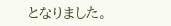となりました。